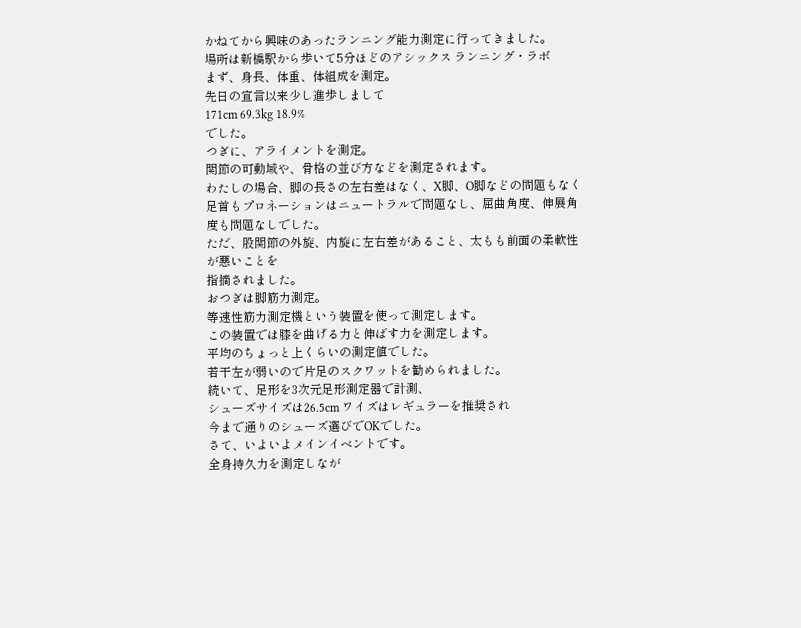かねてから興味のあったランニング能力測定に行ってきました。
場所は新橋駅から歩いて5分ほどのアシックス ランニング・ラボ
まず、身長、体重、体組成を測定。
先日の宣言以来少し進歩しまして
171cm 69.3kg 18.9%
でした。
つぎに、アライメントを測定。
関節の可動域や、骨格の並び方などを測定されます。
わたしの場合、脚の長さの左右差はなく、X脚、O脚などの問題もなく
足首もプロネーションはニュートラルで問題なし、屈曲角度、伸展角度も問題なしでした。
ただ、股関節の外旋、内旋に左右差があること、太もも前面の柔軟性が悪いことを
指摘されました。
おつぎは脚筋力測定。
等速性筋力測定機という装置を使って測定します。
この装置では膝を曲げる力と伸ばす力を測定します。
平均のちょっと上くらいの測定値でした。
若干左が弱いので片足のスクワットを勧められました。
続いて、足形を3次元足形測定器で計測、
シューズサイズは26.5cm ワイズはレギュラーを推奨され
今まで通りのシューズ選びでOKでした。
さて、いよいよメインイベントです。
全身持久力を測定しなが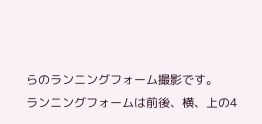らのランニングフォーム撮影です。
ランニングフォームは前後、横、上の4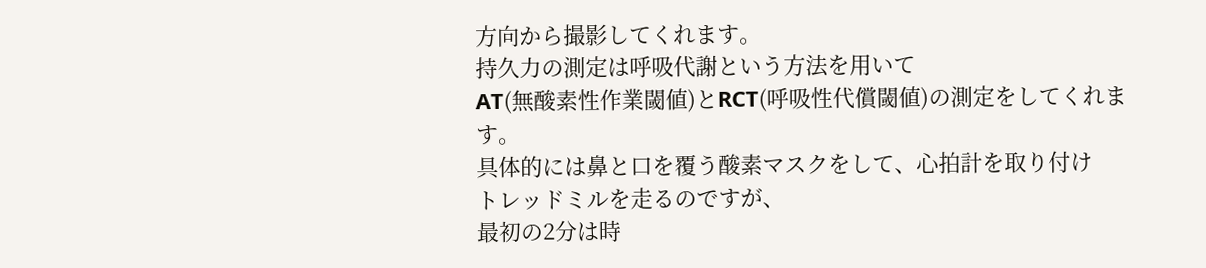方向から撮影してくれます。
持久力の測定は呼吸代謝という方法を用いて
AT(無酸素性作業閾値)とRCT(呼吸性代償閾値)の測定をしてくれます。
具体的には鼻と口を覆う酸素マスクをして、心拍計を取り付け
トレッドミルを走るのですが、
最初の2分は時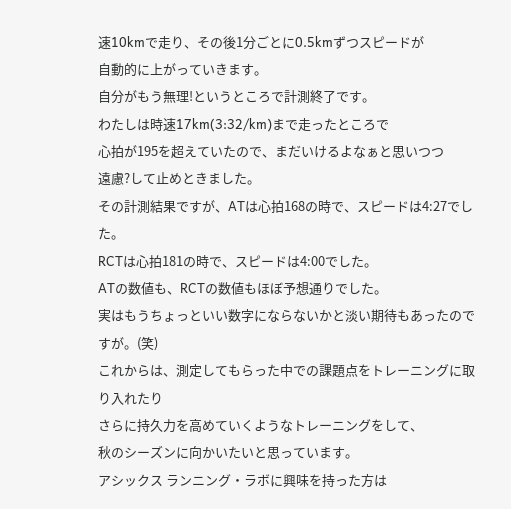速10kmで走り、その後1分ごとに0.5kmずつスピードが
自動的に上がっていきます。
自分がもう無理!というところで計測終了です。
わたしは時速17km(3:32/km)まで走ったところで
心拍が195を超えていたので、まだいけるよなぁと思いつつ
遠慮?して止めときました。
その計測結果ですが、ATは心拍168の時で、スピードは4:27でした。
RCTは心拍181の時で、スピードは4:00でした。
ATの数値も、RCTの数値もほぼ予想通りでした。
実はもうちょっといい数字にならないかと淡い期待もあったのですが。(笑)
これからは、測定してもらった中での課題点をトレーニングに取り入れたり
さらに持久力を高めていくようなトレーニングをして、
秋のシーズンに向かいたいと思っています。
アシックス ランニング・ラボに興味を持った方は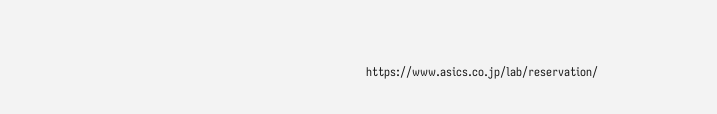https://www.asics.co.jp/lab/reservation/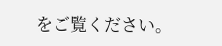をご覧ください。